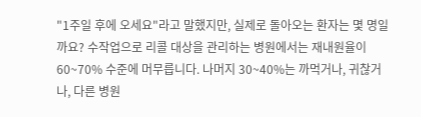"1주일 후에 오세요"라고 말했지만, 실제로 돌아오는 환자는 몇 명일까요? 수작업으로 리콜 대상을 관리하는 병원에서는 재내원율이 60~70% 수준에 머무릅니다. 나머지 30~40%는 까먹거나, 귀찮거나, 다른 병원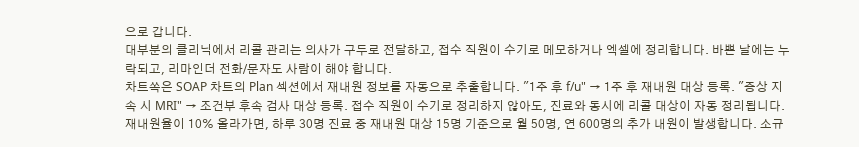으로 갑니다.
대부분의 클리닉에서 리콜 관리는 의사가 구두로 전달하고, 접수 직원이 수기로 메모하거나 엑셀에 정리합니다. 바쁜 날에는 누락되고, 리마인더 전화/문자도 사람이 해야 합니다.
차트쏙은 SOAP 차트의 Plan 섹션에서 재내원 정보를 자동으로 추출합니다. "1주 후 f/u" → 1주 후 재내원 대상 등록. "증상 지속 시 MRI" → 조건부 후속 검사 대상 등록. 접수 직원이 수기로 정리하지 않아도, 진료와 동시에 리콜 대상이 자동 정리됩니다.
재내원율이 10% 올라가면, 하루 30명 진료 중 재내원 대상 15명 기준으로 월 50명, 연 600명의 추가 내원이 발생합니다. 소규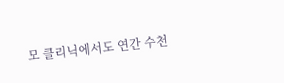모 클리닉에서도 연간 수천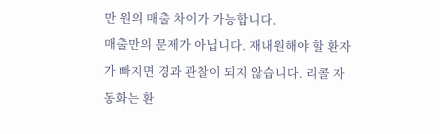만 원의 매출 차이가 가능합니다.
매출만의 문제가 아닙니다. 재내원해야 할 환자가 빠지면 경과 관찰이 되지 않습니다. 리콜 자동화는 환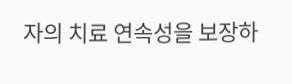자의 치료 연속성을 보장하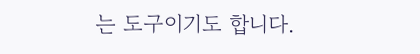는 도구이기도 합니다.